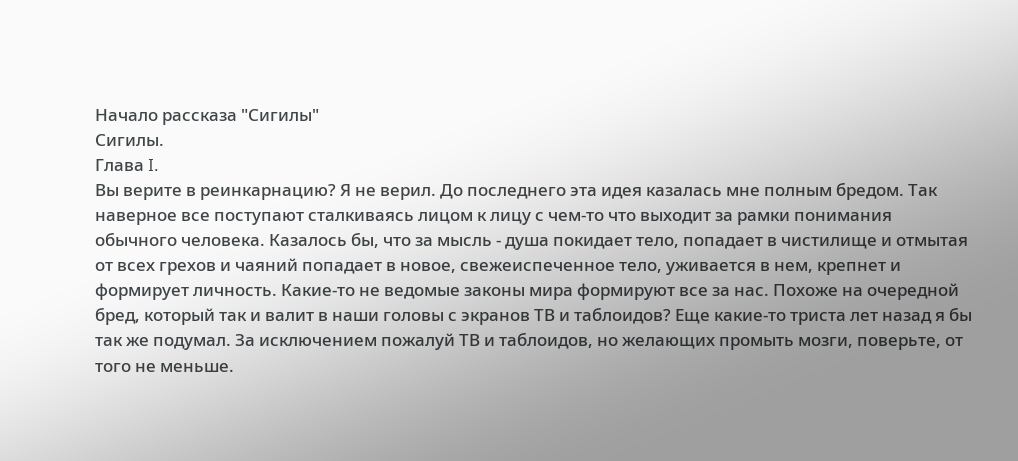Начало рассказа "Сигилы"
Сигилы.
Глава I.
Вы верите в реинкарнацию? Я не верил. До последнего эта идея казалась мне полным бредом. Так наверное все поступают сталкиваясь лицом к лицу с чем-то что выходит за рамки понимания обычного человека. Казалось бы, что за мысль - душа покидает тело, попадает в чистилище и отмытая от всех грехов и чаяний попадает в новое, свежеиспеченное тело, уживается в нем, крепнет и формирует личность. Какие-то не ведомые законы мира формируют все за нас. Похоже на очередной бред, который так и валит в наши головы с экранов ТВ и таблоидов? Еще какие-то триста лет назад я бы так же подумал. За исключением пожалуй ТВ и таблоидов, но желающих промыть мозги, поверьте, от того не меньше.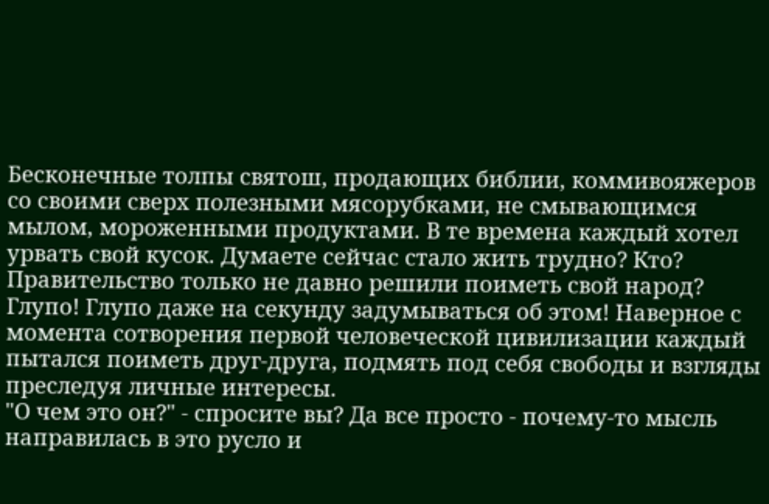Бесконечные толпы святош, продающих библии, коммивояжеров со своими сверх полезными мясорубками, не смывающимся мылом, мороженными продуктами. В те времена каждый хотел урвать свой кусок. Думаете сейчас стало жить трудно? Кто? Правительство только не давно решили поиметь свой народ? Глупо! Глупо даже на секунду задумываться об этом! Наверное с момента сотворения первой человеческой цивилизации каждый пытался поиметь друг-друга, подмять под себя свободы и взгляды преследуя личные интересы.
"О чем это он?" - спросите вы? Да все просто - почему-то мысль направилась в это русло и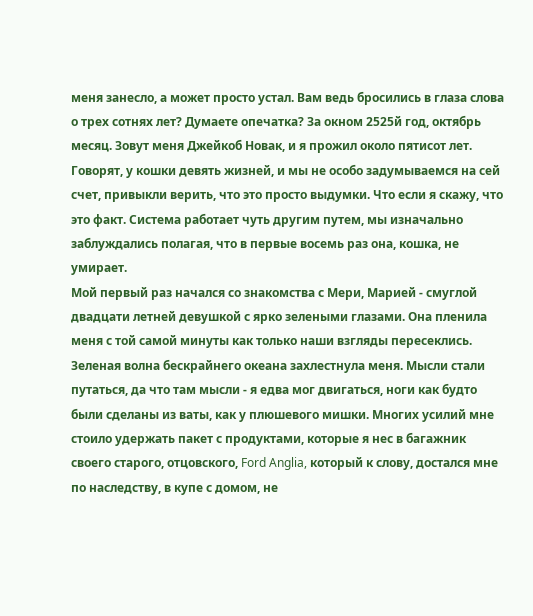меня занесло, а может просто устал. Вам ведь бросились в глаза слова о трех сотнях лет? Думаете опечатка? За окном 2525й год, октябрь месяц. Зовут меня Джейкоб Новак, и я прожил около пятисот лет. Говорят, у кошки девять жизней, и мы не особо задумываемся на сей счет, привыкли верить, что это просто выдумки. Что если я скажу, что это факт. Система работает чуть другим путем, мы изначально заблуждались полагая, что в первые восемь раз она, кошка, не умирает.
Мой первый раз начался со знакомства с Мери, Марией - смуглой двадцати летней девушкой с ярко зелеными глазами. Она пленила меня с той самой минуты как только наши взгляды пересеклись. Зеленая волна бескрайнего океана захлестнула меня. Мысли стали путаться, да что там мысли - я едва мог двигаться, ноги как будто были сделаны из ваты, как у плюшевого мишки. Многих усилий мне стоило удержать пакет с продуктами, которые я нес в багажник своего старого, отцовского, Ford Anglia, который к слову, достался мне по наследству, в купе с домом, не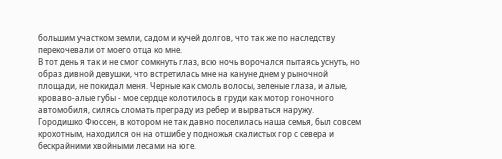большим участком земли, садом и кучей долгов, что так же по наследству перекочевали от моего отца ко мне.
В тот день я так и не смог сомкнуть глаз, всю ночь ворочался пытаясь уснуть, но образ дивной девушки, что встретилась мне на кануне днем у рыночной площади, не покидал меня. Черные как смоль волосы, зеленые глаза, и алые, кроваво-алые губы - мое сердце колотилось в груди как мотор гоночного автомобиля, силясь сломать преграду из ребер и вырваться наружу.
Городишко Фюссен, в котором не так давно поселилась наша семья, был совсем крохотным, находился он на отшибе у подножья скалистых гор с севера и бескрайними хвойными лесами на юге.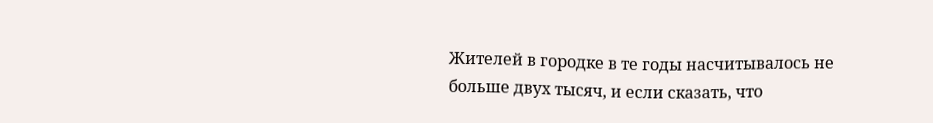Жителей в городке в те годы насчитывалось не больше двух тысяч, и если сказать, что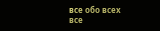все обо всех все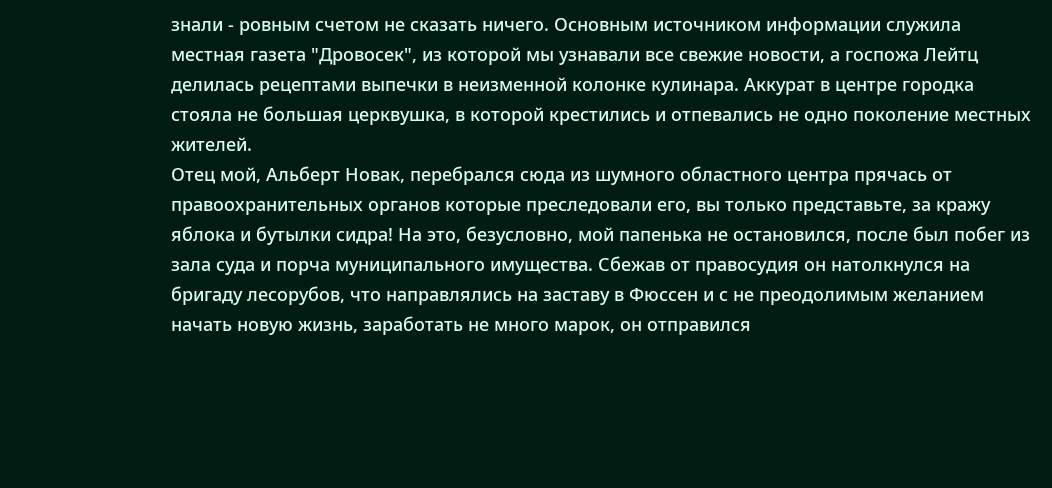знали - ровным счетом не сказать ничего. Основным источником информации служила местная газета "Дровосек", из которой мы узнавали все свежие новости, а госпожа Лейтц делилась рецептами выпечки в неизменной колонке кулинара. Аккурат в центре городка стояла не большая церквушка, в которой крестились и отпевались не одно поколение местных жителей.
Отец мой, Альберт Новак, перебрался сюда из шумного областного центра прячась от правоохранительных органов которые преследовали его, вы только представьте, за кражу яблока и бутылки сидра! На это, безусловно, мой папенька не остановился, после был побег из зала суда и порча муниципального имущества. Сбежав от правосудия он натолкнулся на бригаду лесорубов, что направлялись на заставу в Фюссен и с не преодолимым желанием начать новую жизнь, заработать не много марок, он отправился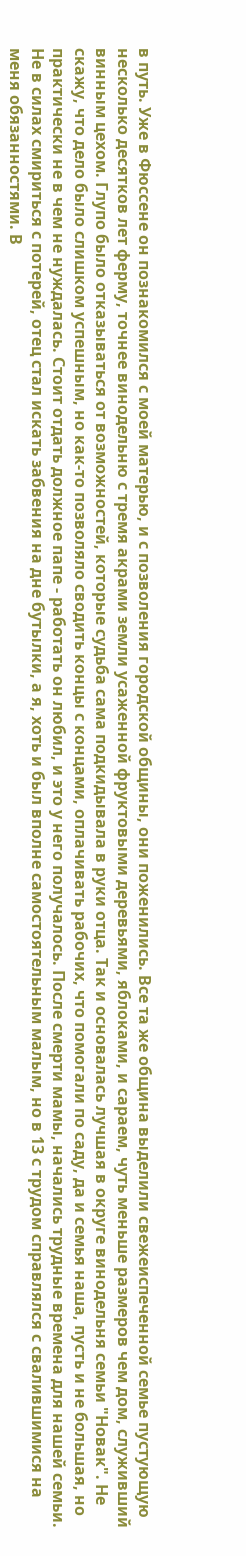в путь. Уже в Фюссене он познакомился с моей матерью, и с позволения городской общины, они поженились. Все та же община выделили свежеиспеченной семье пустующую несколько десятков лет ферму, точнее винодельню с тремя акрами земли усаженной фруктовыми деревьями, яблоками, и сараем, чуть меньше размеров чем дом, служивший винным цехом. Глупо было отказываться от возможностей, которые судьба сама подкидывала в руки отца. Так и основалась лучшая в округе винодельня семьи "Новак". Не скажу, что дело было слишком успешным, но как-то позволяло сводить концы с концами, оплачивать рабочих, что помогали по саду, да и семья наша, пусть и не большая, но практически не в чем не нуждалась. Стоит отдать должное папе - работать он любил, и это у него получалось. После смерти мамы, начались трудные времена для нашей семьи. Не в силах смириться с потерей, отец стал искать забвения на дне бутылки, а я, хоть и был вполне самостоятельным малым, но в 13 с трудом справлялся с свалившимися на меня обязанностями. В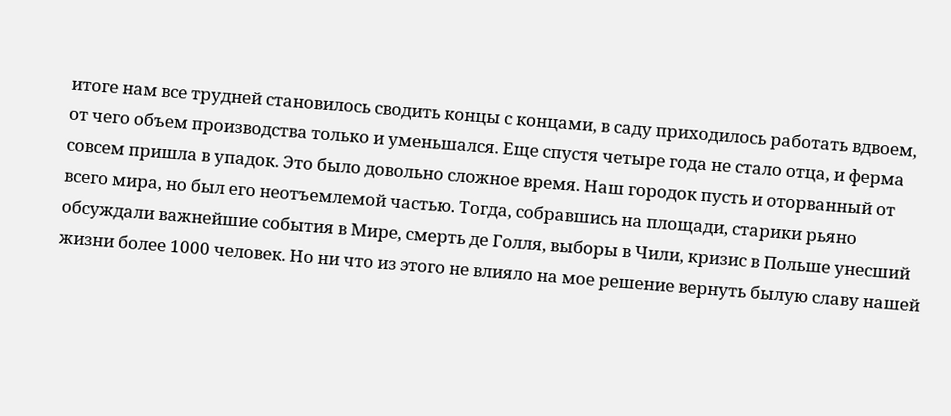итоге нам все трудней становилось сводить концы с концами, в саду приходилось работать вдвоем, от чего объем производства только и уменьшался. Еще спустя четыре года не стало отца, и ферма совсем пришла в упадок. Это было довольно сложное время. Наш городок пусть и оторванный от всего мира, но был его неотъемлемой частью. Тогда, собравшись на площади, старики рьяно обсуждали важнейшие события в Мире, смерть де Голля, выборы в Чили, кризис в Польше унесший жизни более 1000 человек. Но ни что из этого не влияло на мое решение вернуть былую славу нашей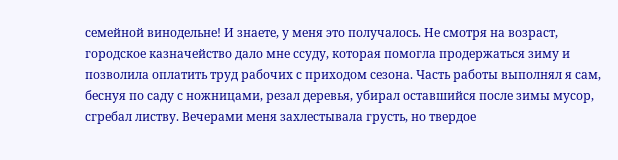семейной винодельне! И знаете, у меня это получалось. Не смотря на возраст, городское казначейство дало мне ссуду, которая помогла продержаться зиму и позволила оплатить труд рабочих с приходом сезона. Часть работы выполнял я сам, беснуя по саду с ножницами, резал деревья, убирал оставшийся после зимы мусор, сгребал листву. Вечерами меня захлестывала грусть, но твердое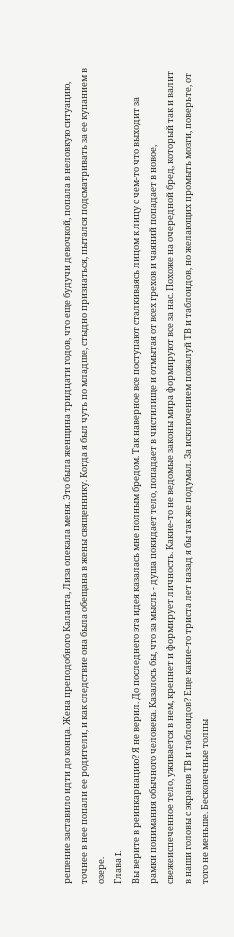решение заставило идти до конца. Жена преподобного Каланта, Лиза опекала меня. Это была женщина тридцати годов, что еще будучи девочкой, попала в неловкую ситуацию, точнее в нее попали ее родители, и как следствие она была обещана в жены священнику. Когда я был чуть по младше, стыдно признаться, пытался подсматривать за ее купанием в озере.
Глава I.
Вы верите в реинкарнацию? Я не верил. До последнего эта идея казалась мне полным бредом. Так наверное все поступают сталкиваясь лицом к лицу с чем-то что выходит за рамки понимания обычного человека. Казалось бы, что за мысль - душа покидает тело, попадает в чистилище и отмытая от всех грехов и чаяний попадает в новое, свежеиспеченное тело, уживается в нем, крепнет и формирует личность. Какие-то не ведомые законы мира формируют все за нас. Похоже на очередной бред, который так и валит в наши головы с экранов ТВ и таблоидов? Еще какие-то триста лет назад я бы так же подумал. За исключением пожалуй ТВ и таблоидов, но желающих промыть мозги, поверьте, от того не меньше. Бесконечные толпы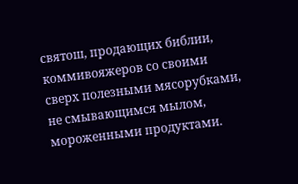святош, продающих библии, коммивояжеров со своими сверх полезными мясорубками, не смывающимся мылом, мороженными продуктами.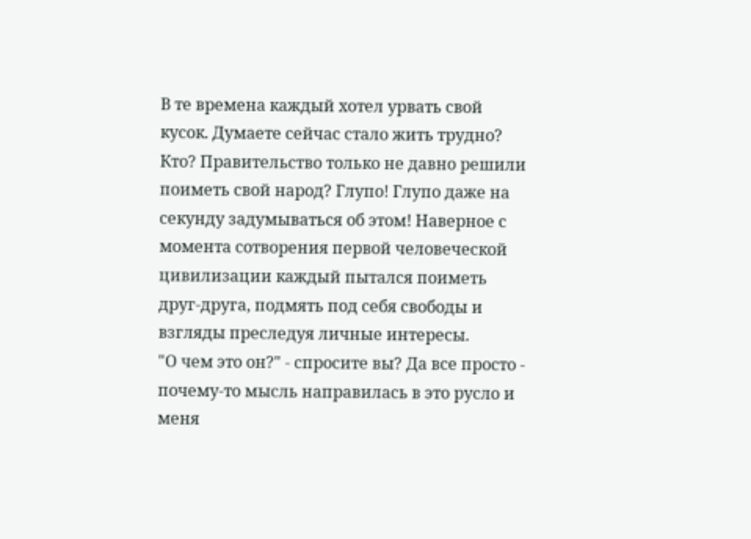В те времена каждый хотел урвать свой кусок. Думаете сейчас стало жить трудно? Кто? Правительство только не давно решили поиметь свой народ? Глупо! Глупо даже на секунду задумываться об этом! Наверное с момента сотворения первой человеческой цивилизации каждый пытался поиметь друг-друга, подмять под себя свободы и взгляды преследуя личные интересы.
"О чем это он?" - спросите вы? Да все просто - почему-то мысль направилась в это русло и меня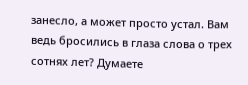занесло, а может просто устал. Вам ведь бросились в глаза слова о трех сотнях лет? Думаете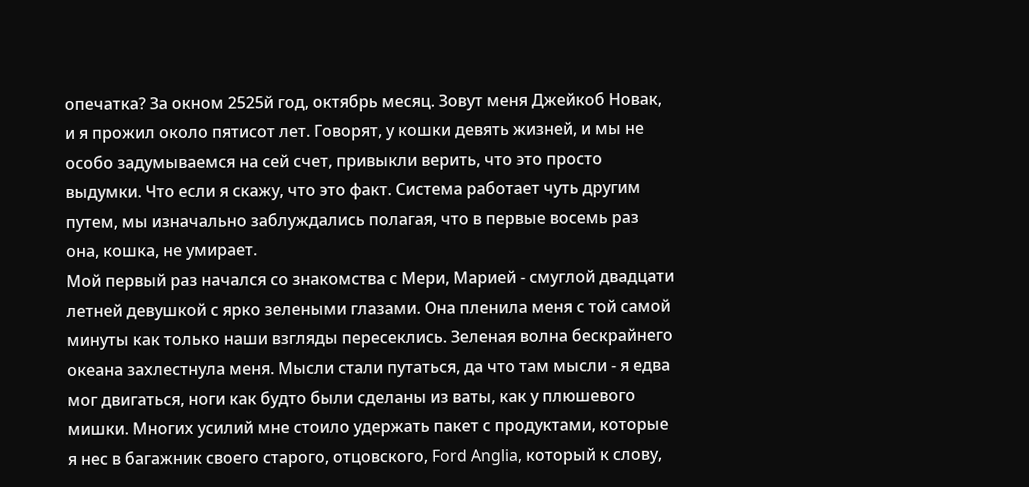опечатка? За окном 2525й год, октябрь месяц. Зовут меня Джейкоб Новак, и я прожил около пятисот лет. Говорят, у кошки девять жизней, и мы не особо задумываемся на сей счет, привыкли верить, что это просто выдумки. Что если я скажу, что это факт. Система работает чуть другим путем, мы изначально заблуждались полагая, что в первые восемь раз она, кошка, не умирает.
Мой первый раз начался со знакомства с Мери, Марией - смуглой двадцати летней девушкой с ярко зелеными глазами. Она пленила меня с той самой минуты как только наши взгляды пересеклись. Зеленая волна бескрайнего океана захлестнула меня. Мысли стали путаться, да что там мысли - я едва мог двигаться, ноги как будто были сделаны из ваты, как у плюшевого мишки. Многих усилий мне стоило удержать пакет с продуктами, которые я нес в багажник своего старого, отцовского, Ford Anglia, который к слову,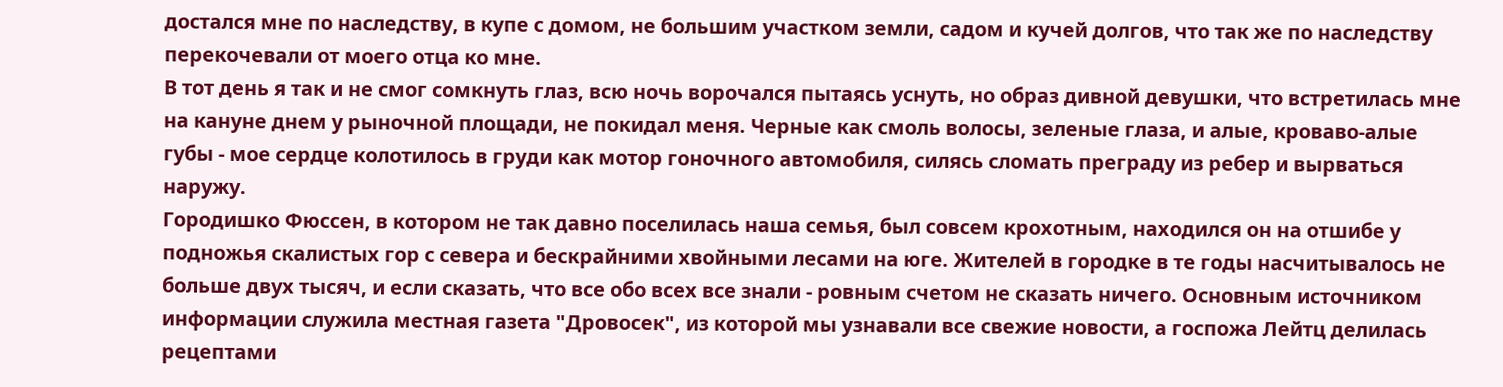достался мне по наследству, в купе с домом, не большим участком земли, садом и кучей долгов, что так же по наследству перекочевали от моего отца ко мне.
В тот день я так и не смог сомкнуть глаз, всю ночь ворочался пытаясь уснуть, но образ дивной девушки, что встретилась мне на кануне днем у рыночной площади, не покидал меня. Черные как смоль волосы, зеленые глаза, и алые, кроваво-алые губы - мое сердце колотилось в груди как мотор гоночного автомобиля, силясь сломать преграду из ребер и вырваться наружу.
Городишко Фюссен, в котором не так давно поселилась наша семья, был совсем крохотным, находился он на отшибе у подножья скалистых гор с севера и бескрайними хвойными лесами на юге. Жителей в городке в те годы насчитывалось не больше двух тысяч, и если сказать, что все обо всех все знали - ровным счетом не сказать ничего. Основным источником информации служила местная газета "Дровосек", из которой мы узнавали все свежие новости, а госпожа Лейтц делилась рецептами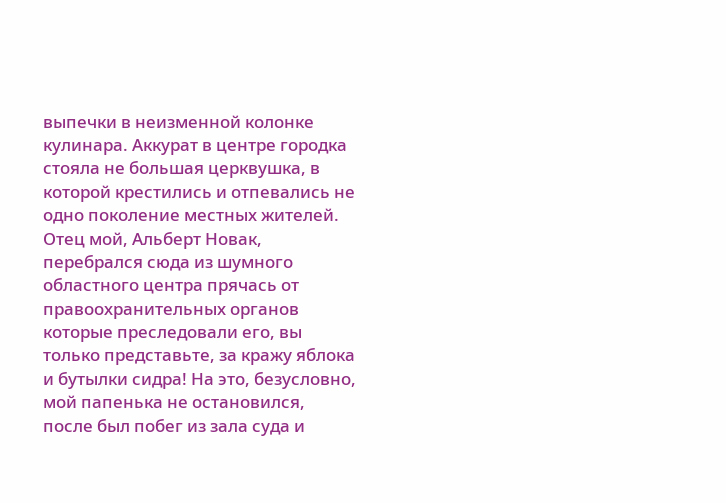выпечки в неизменной колонке кулинара. Аккурат в центре городка стояла не большая церквушка, в которой крестились и отпевались не одно поколение местных жителей.
Отец мой, Альберт Новак, перебрался сюда из шумного областного центра прячась от правоохранительных органов которые преследовали его, вы только представьте, за кражу яблока и бутылки сидра! На это, безусловно, мой папенька не остановился, после был побег из зала суда и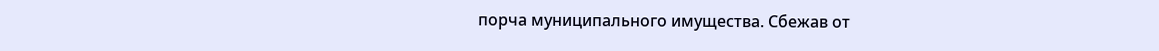порча муниципального имущества. Сбежав от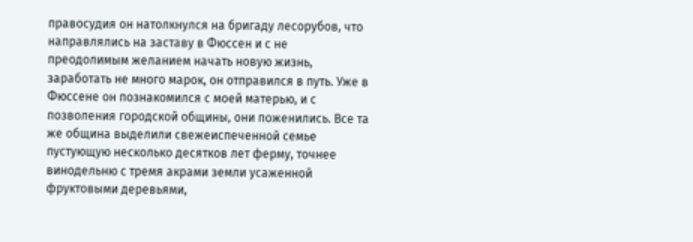правосудия он натолкнулся на бригаду лесорубов, что направлялись на заставу в Фюссен и с не преодолимым желанием начать новую жизнь, заработать не много марок, он отправился в путь. Уже в Фюссене он познакомился с моей матерью, и с позволения городской общины, они поженились. Все та же община выделили свежеиспеченной семье пустующую несколько десятков лет ферму, точнее винодельню с тремя акрами земли усаженной фруктовыми деревьями,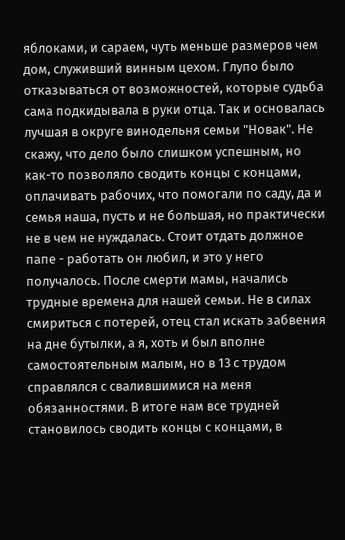яблоками, и сараем, чуть меньше размеров чем дом, служивший винным цехом. Глупо было отказываться от возможностей, которые судьба сама подкидывала в руки отца. Так и основалась лучшая в округе винодельня семьи "Новак". Не скажу, что дело было слишком успешным, но как-то позволяло сводить концы с концами, оплачивать рабочих, что помогали по саду, да и семья наша, пусть и не большая, но практически не в чем не нуждалась. Стоит отдать должное папе - работать он любил, и это у него получалось. После смерти мамы, начались трудные времена для нашей семьи. Не в силах смириться с потерей, отец стал искать забвения на дне бутылки, а я, хоть и был вполне самостоятельным малым, но в 13 с трудом справлялся с свалившимися на меня обязанностями. В итоге нам все трудней становилось сводить концы с концами, в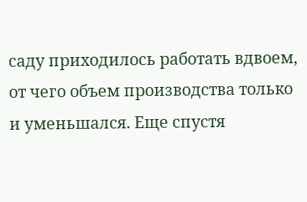саду приходилось работать вдвоем, от чего объем производства только и уменьшался. Еще спустя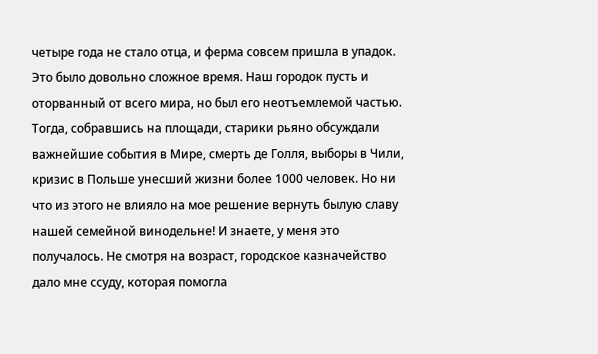четыре года не стало отца, и ферма совсем пришла в упадок. Это было довольно сложное время. Наш городок пусть и оторванный от всего мира, но был его неотъемлемой частью. Тогда, собравшись на площади, старики рьяно обсуждали важнейшие события в Мире, смерть де Голля, выборы в Чили, кризис в Польше унесший жизни более 1000 человек. Но ни что из этого не влияло на мое решение вернуть былую славу нашей семейной винодельне! И знаете, у меня это получалось. Не смотря на возраст, городское казначейство дало мне ссуду, которая помогла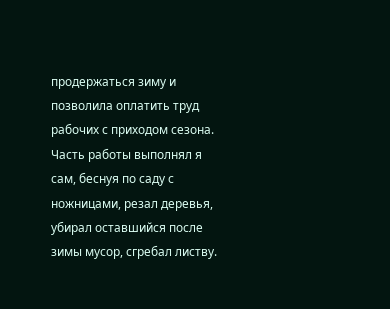продержаться зиму и позволила оплатить труд рабочих с приходом сезона. Часть работы выполнял я сам, беснуя по саду с ножницами, резал деревья, убирал оставшийся после зимы мусор, сгребал листву.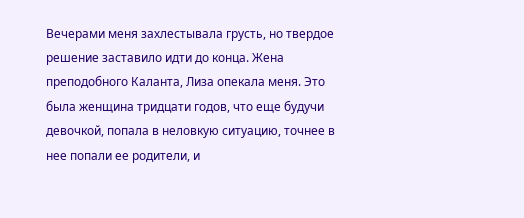Вечерами меня захлестывала грусть, но твердое решение заставило идти до конца. Жена преподобного Каланта, Лиза опекала меня. Это была женщина тридцати годов, что еще будучи девочкой, попала в неловкую ситуацию, точнее в нее попали ее родители, и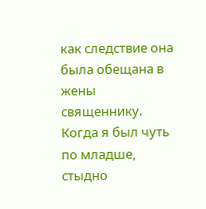как следствие она была обещана в жены священнику. Когда я был чуть по младше, стыдно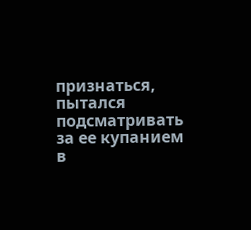признаться, пытался подсматривать за ее купанием в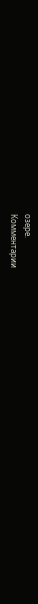озере.
Комментарии